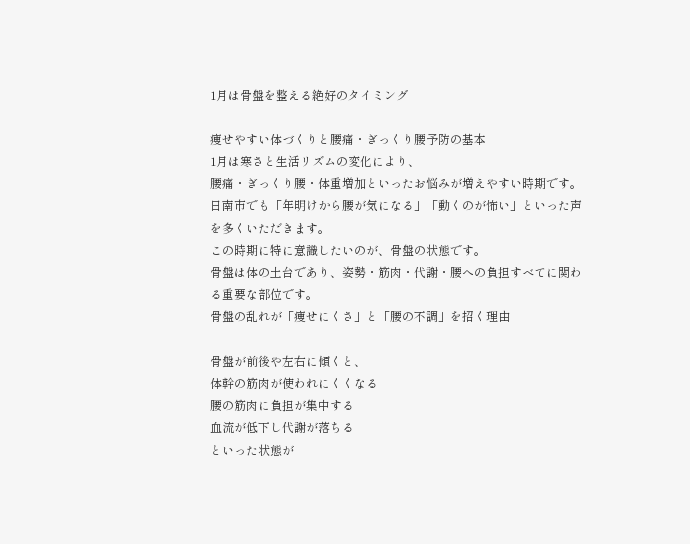1月は骨盤を整える絶好のタイミング

痩せやすい体づくりと腰痛・ぎっくり腰予防の基本
1月は寒さと生活リズムの変化により、
腰痛・ぎっくり腰・体重増加といったお悩みが増えやすい時期です。
日南市でも「年明けから腰が気になる」「動くのが怖い」といった声を多くいただきます。
この時期に特に意識したいのが、骨盤の状態です。
骨盤は体の土台であり、姿勢・筋肉・代謝・腰への負担すべてに関わる重要な部位です。
骨盤の乱れが「痩せにくさ」と「腰の不調」を招く理由

骨盤が前後や左右に傾くと、
体幹の筋肉が使われにくくなる
腰の筋肉に負担が集中する
血流が低下し代謝が落ちる
といった状態が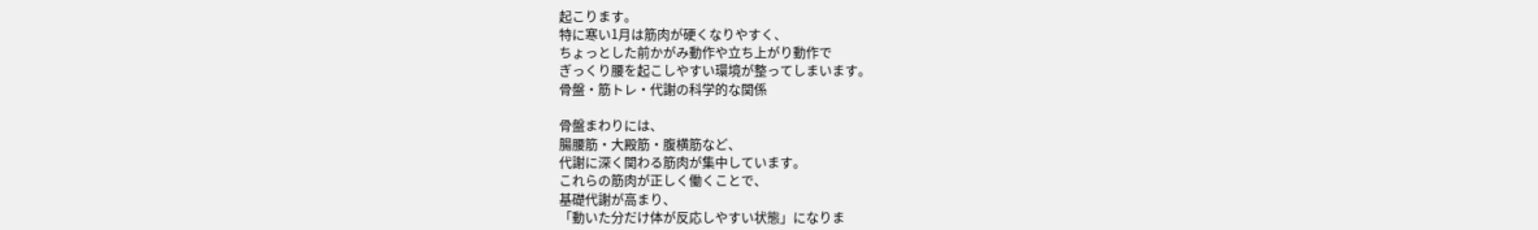起こります。
特に寒い1月は筋肉が硬くなりやすく、
ちょっとした前かがみ動作や立ち上がり動作で
ぎっくり腰を起こしやすい環境が整ってしまいます。
骨盤・筋トレ・代謝の科学的な関係

骨盤まわりには、
腸腰筋・大殿筋・腹横筋など、
代謝に深く関わる筋肉が集中しています。
これらの筋肉が正しく働くことで、
基礎代謝が高まり、
「動いた分だけ体が反応しやすい状態」になりま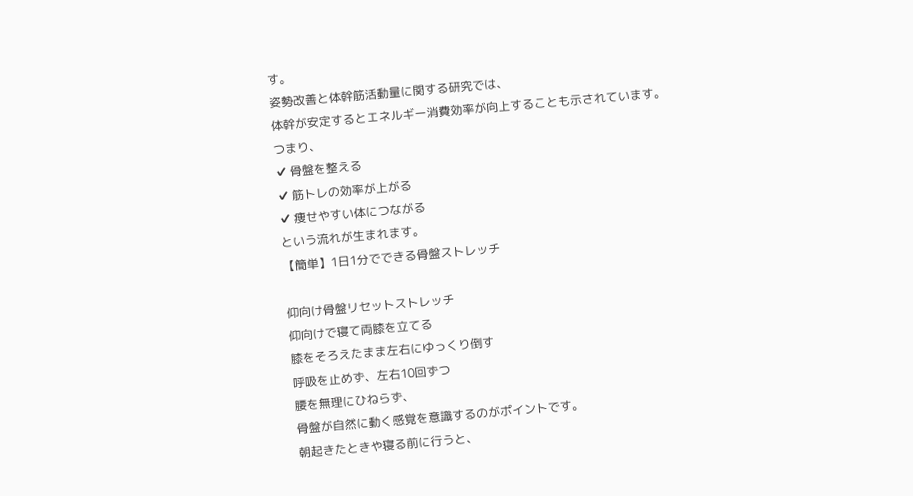す。
姿勢改善と体幹筋活動量に関する研究では、
体幹が安定するとエネルギー消費効率が向上することも示されています。
つまり、
✔ 骨盤を整える
✔ 筋トレの効率が上がる
✔ 痩せやすい体につながる
という流れが生まれます。
【簡単】1日1分でできる骨盤ストレッチ

仰向け骨盤リセットストレッチ
仰向けで寝て両膝を立てる
膝をそろえたまま左右にゆっくり倒す
呼吸を止めず、左右10回ずつ
腰を無理にひねらず、
骨盤が自然に動く感覚を意識するのがポイントです。
朝起きたときや寝る前に行うと、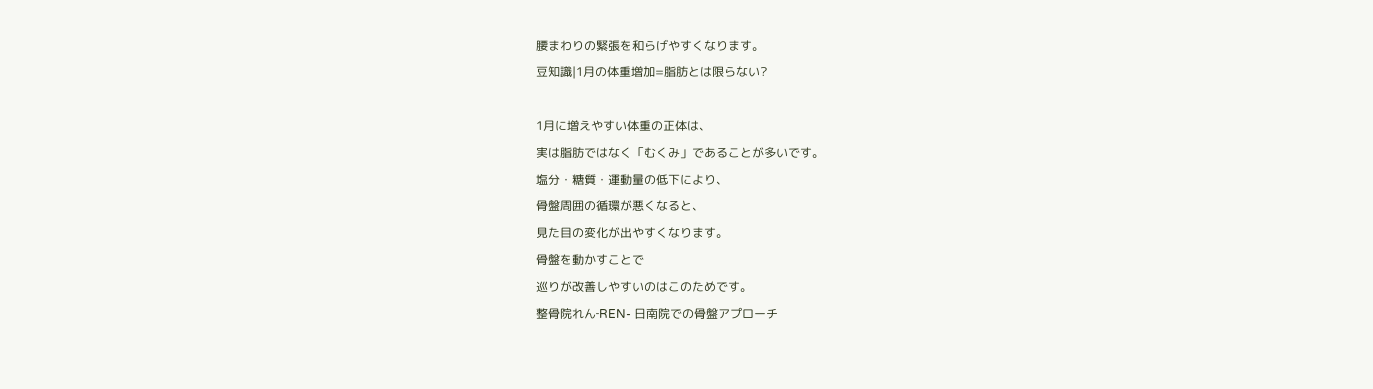腰まわりの緊張を和らげやすくなります。
豆知識|1月の体重増加=脂肪とは限らない?

1月に増えやすい体重の正体は、
実は脂肪ではなく「むくみ」であることが多いです。
塩分・糖質・運動量の低下により、
骨盤周囲の循環が悪くなると、
見た目の変化が出やすくなります。
骨盤を動かすことで
巡りが改善しやすいのはこのためです。
整骨院れん‐REN‐ 日南院での骨盤アプローチ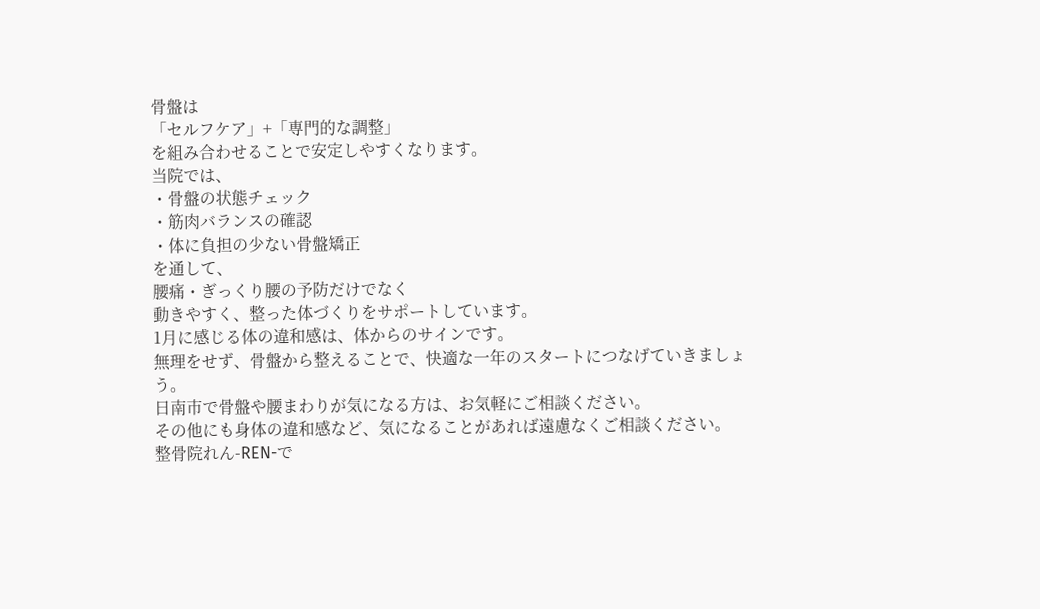骨盤は
「セルフケア」+「専門的な調整」
を組み合わせることで安定しやすくなります。
当院では、
・骨盤の状態チェック
・筋肉バランスの確認
・体に負担の少ない骨盤矯正
を通して、
腰痛・ぎっくり腰の予防だけでなく
動きやすく、整った体づくりをサポートしています。
1月に感じる体の違和感は、体からのサインです。
無理をせず、骨盤から整えることで、快適な一年のスタートにつなげていきましょう。
日南市で骨盤や腰まわりが気になる方は、お気軽にご相談ください。
その他にも身体の違和感など、気になることがあれば遠慮なくご相談ください。
整骨院れん-REN-で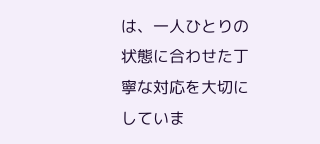は、一人ひとりの状態に合わせた丁寧な対応を大切にしていま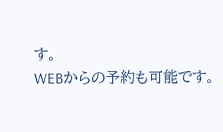す。
WEBからの予約も可能です。